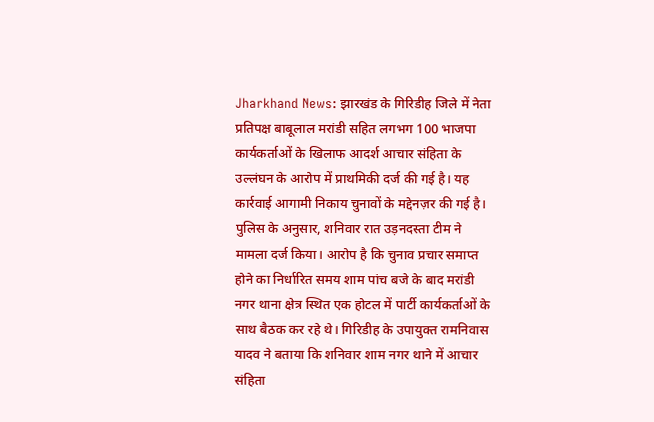Jharkhand News: झारखंड के गिरिडीह जिले में नेता प्रतिपक्ष बाबूलाल मरांडी सहित लगभग 100 भाजपा कार्यकर्ताओं के खिलाफ आदर्श आचार संहिता के उल्लंघन के आरोप में प्राथमिकी दर्ज की गई है। यह कार्रवाई आगामी निकाय चुनावों के मद्देनज़र की गई है। पुलिस के अनुसार, शनिवार रात उड़नदस्ता टीम ने मामला दर्ज किया। आरोप है कि चुनाव प्रचार समाप्त होने का निर्धारित समय शाम पांच बजे के बाद मरांडी नगर थाना क्षेत्र स्थित एक होटल में पार्टी कार्यकर्ताओं के साथ बैठक कर रहे थे। गिरिडीह के उपायुक्त रामनिवास यादव ने बताया कि शनिवार शाम नगर थाने में आचार संहिता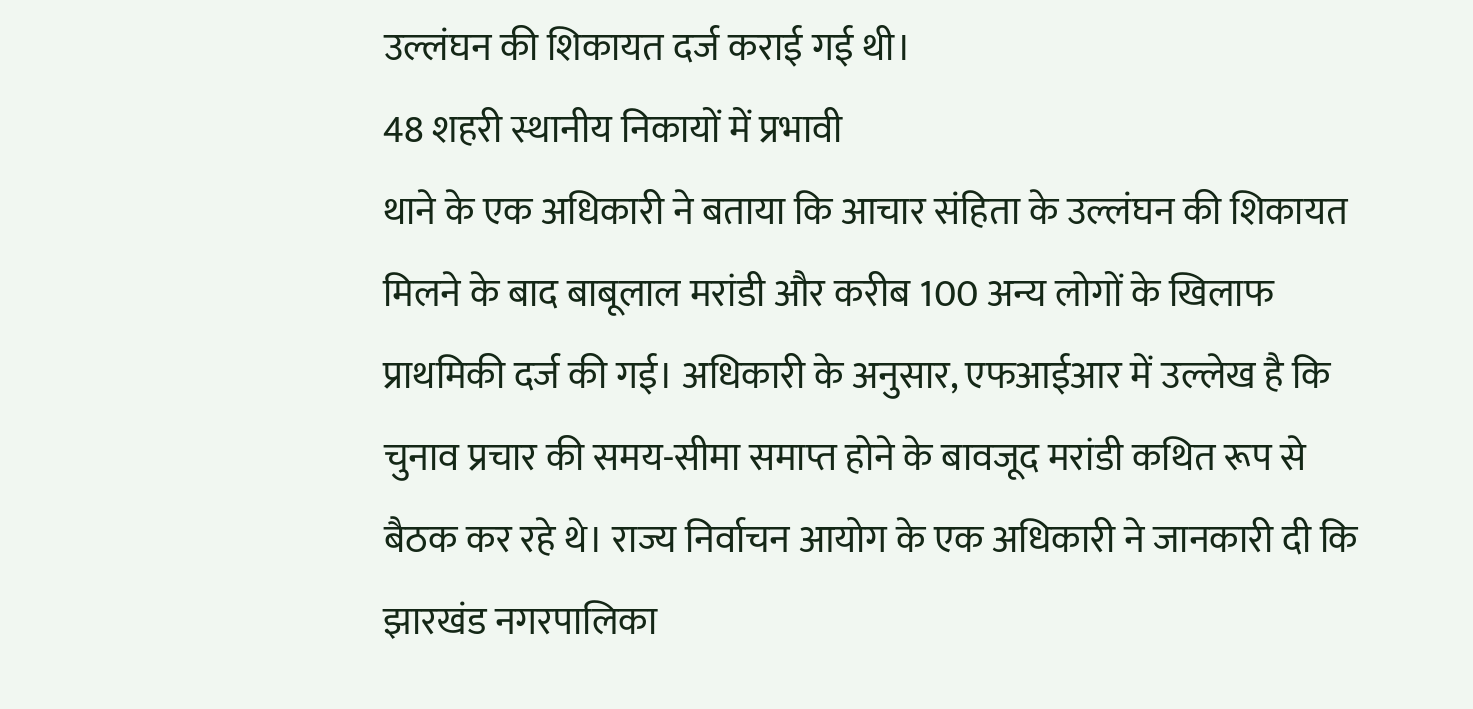उल्लंघन की शिकायत दर्ज कराई गई थी।
48 शहरी स्थानीय निकायों में प्रभावी
थाने के एक अधिकारी ने बताया कि आचार संहिता के उल्लंघन की शिकायत मिलने के बाद बाबूलाल मरांडी और करीब 100 अन्य लोगों के खिलाफ प्राथमिकी दर्ज की गई। अधिकारी के अनुसार, एफआईआर में उल्लेख है कि चुनाव प्रचार की समय-सीमा समाप्त होने के बावजूद मरांडी कथित रूप से बैठक कर रहे थे। राज्य निर्वाचन आयोग के एक अधिकारी ने जानकारी दी कि झारखंड नगरपालिका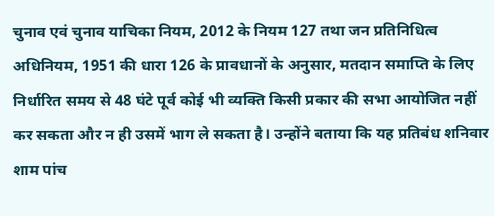चुनाव एवं चुनाव याचिका नियम, 2012 के नियम 127 तथा जन प्रतिनिधित्व अधिनियम, 1951 की धारा 126 के प्रावधानों के अनुसार, मतदान समाप्ति के लिए निर्धारित समय से 48 घंटे पूर्व कोई भी व्यक्ति किसी प्रकार की सभा आयोजित नहीं कर सकता और न ही उसमें भाग ले सकता है। उन्होंने बताया कि यह प्रतिबंध शनिवार शाम पांच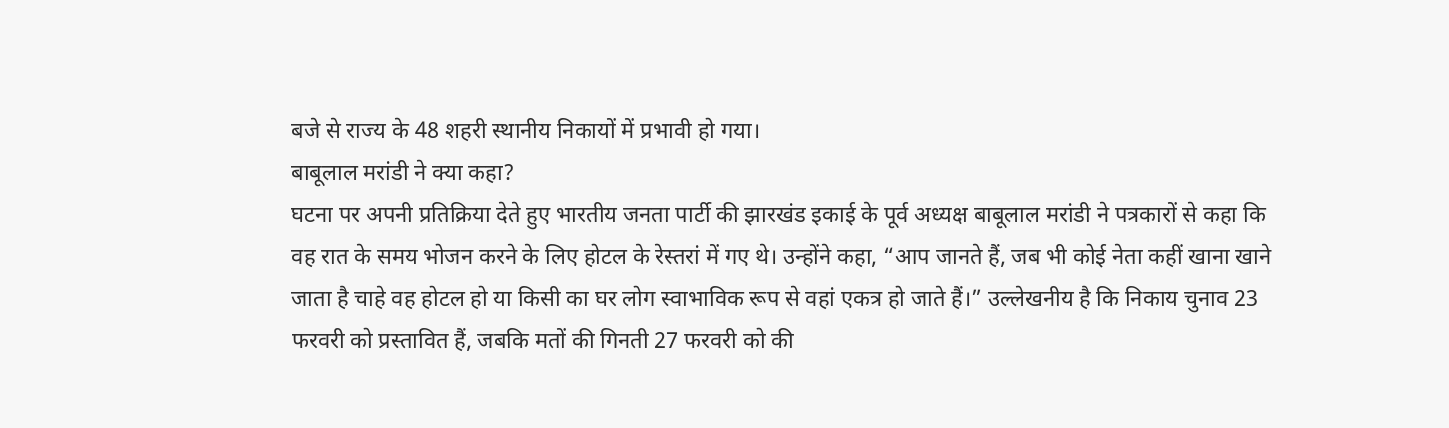बजे से राज्य के 48 शहरी स्थानीय निकायों में प्रभावी हो गया।
बाबूलाल मरांडी ने क्या कहा?
घटना पर अपनी प्रतिक्रिया देते हुए भारतीय जनता पार्टी की झारखंड इकाई के पूर्व अध्यक्ष बाबूलाल मरांडी ने पत्रकारों से कहा कि वह रात के समय भोजन करने के लिए होटल के रेस्तरां में गए थे। उन्होंने कहा, “आप जानते हैं, जब भी कोई नेता कहीं खाना खाने जाता है चाहे वह होटल हो या किसी का घर लोग स्वाभाविक रूप से वहां एकत्र हो जाते हैं।” उल्लेखनीय है कि निकाय चुनाव 23 फरवरी को प्रस्तावित हैं, जबकि मतों की गिनती 27 फरवरी को की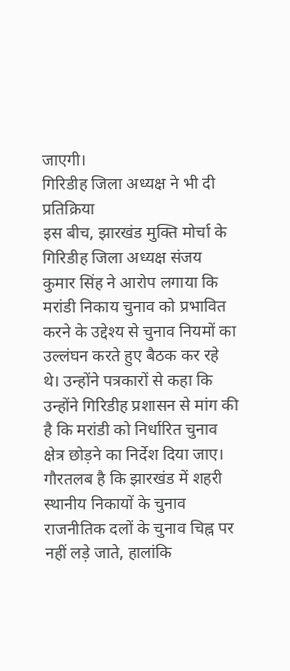जाएगी।
गिरिडीह जिला अध्यक्ष ने भी दी प्रतिक्रिया
इस बीच, झारखंड मुक्ति मोर्चा के गिरिडीह जिला अध्यक्ष संजय कुमार सिंह ने आरोप लगाया कि मरांडी निकाय चुनाव को प्रभावित करने के उद्देश्य से चुनाव नियमों का उल्लंघन करते हुए बैठक कर रहे थे। उन्होंने पत्रकारों से कहा कि उन्होंने गिरिडीह प्रशासन से मांग की है कि मरांडी को निर्धारित चुनाव क्षेत्र छोड़ने का निर्देश दिया जाए। गौरतलब है कि झारखंड में शहरी स्थानीय निकायों के चुनाव राजनीतिक दलों के चुनाव चिह्न पर नहीं लड़े जाते, हालांकि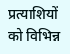प्रत्याशियों को विभिन्न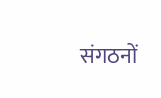संगठनों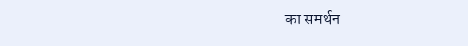का समर्थन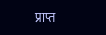प्राप्त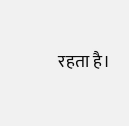रहता है।